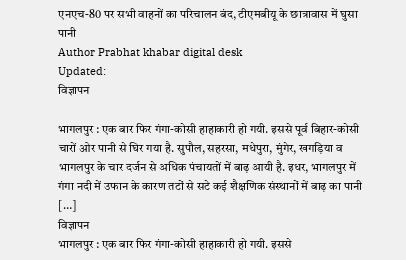एनएच-80 पर सभी वाहनों का परिचालन बंद, टीएमबीयू के छात्रावास में घुसा पानी
Author Prabhat khabar digital desk
Updated:
विज्ञापन

भागलपुर : एक बार फिर गंगा-कोसी हाहाकारी हो गयी. इससे पूर्व बिहार-कोसी चारों ओर पानी से घिर गया है. सुपौल, सहरसा, मधेपुरा, मुंगेर, खगड़िया व भागलपुर के चार दर्जन से अधिक पंचायतों में बाढ़ आयी है. इधर, भागलपुर में गंगा नदी में उफान के कारण तटों से सटे कई शैक्षणिक संस्थानों में बाढ़ का पानी […]
विज्ञापन
भागलपुर : एक बार फिर गंगा-कोसी हाहाकारी हो गयी. इससे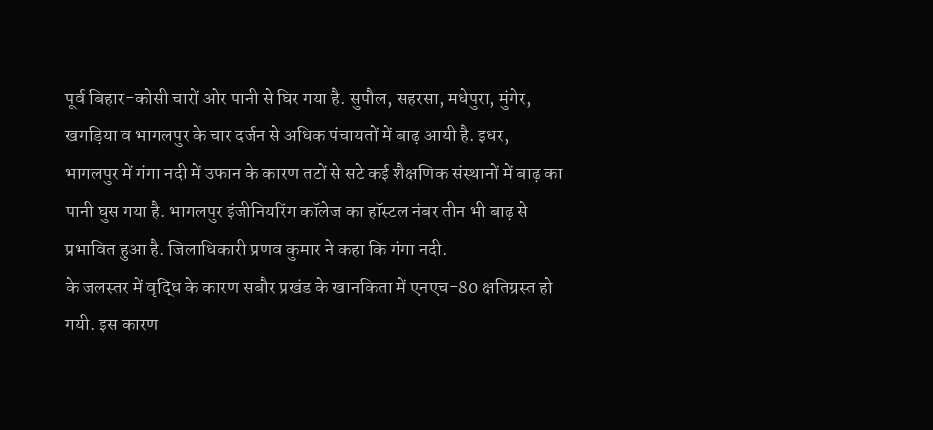पूर्व बिहार-कोसी चारों ओर पानी से घिर गया है. सुपौल, सहरसा, मधेपुरा, मुंगेर, खगड़िया व भागलपुर के चार दर्जन से अधिक पंचायतों में बाढ़ आयी है. इधर, भागलपुर में गंगा नदी में उफान के कारण तटों से सटे कई शैक्षणिक संस्थानों में बाढ़ का पानी घुस गया है. भागलपुर इंजीनियरिंग कॉलेज का हॉस्टल नंबर तीन भी बाढ़ से प्रभावित हुआ है. जिलाधिकारी प्रणव कुमार ने कहा कि गंगा नदी.
के जलस्तर में वृद्धि के कारण सबौर प्रखंड के खानकिता में एनएच-80 क्षतिग्रस्त हो गयी. इस कारण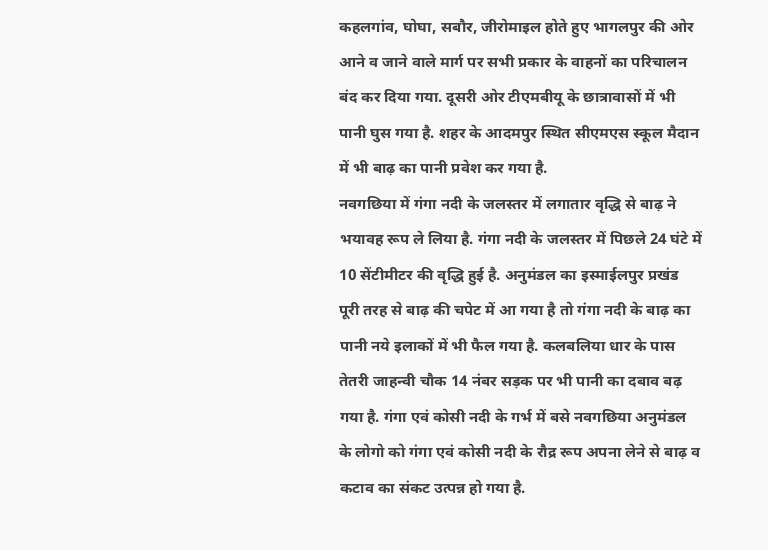कहलगांव, घोघा, सबौर, जीरोमाइल होते हुए भागलपुर की ओर आने व जाने वाले मार्ग पर सभी प्रकार के वाहनों का परिचालन बंद कर दिया गया. दूसरी ओर टीएमबीयू के छात्रावासों में भी पानी घुस गया है. शहर के आदमपुर स्थित सीएमएस स्कूल मैदान में भी बाढ़ का पानी प्रवेश कर गया है.
नवगछिया में गंगा नदी के जलस्तर में लगातार वृद्धि से बाढ़ ने भयावह रूप ले लिया है. गंगा नदी के जलस्तर में पिछले 24 घंटे में 10 सेंटीमीटर की वृद्धि हुई है. अनुमंडल का इस्माईलपुर प्रखंड पूरी तरह से बाढ़ की चपेट में आ गया है तो गंगा नदी के बाढ़ का पानी नये इलाकों में भी फैल गया है. कलबलिया धार के पास तेतरी जाहन्वी चौक 14 नंबर सड़क पर भी पानी का दबाव बढ़ गया है. गंगा एवं कोसी नदी के गर्भ में बसे नवगछिया अनुमंडल के लोगो को गंगा एवं कोसी नदी के रौद्र रूप अपना लेने से बाढ़ व कटाव का संकट उत्पन्न हो गया है.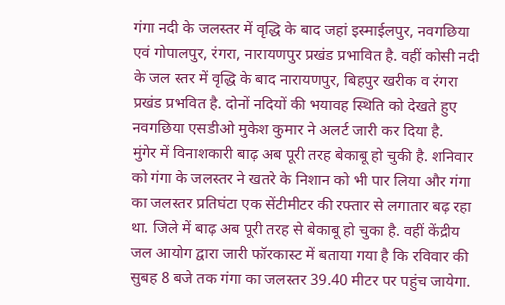गंगा नदी के जलस्तर में वृद्धि के बाद जहां इस्माईलपुर, नवगछिया एवं गोपालपुर, रंगरा, नारायणपुर प्रखंड प्रभावित है. वहीं कोसी नदी के जल स्तर में वृद्धि के बाद नारायणपुर, बिहपुर खरीक व रंगरा प्रखंड प्रभवित है. दोनों नदियों की भयावह स्थिति को देखते हुए नवगछिया एसडीओ मुकेश कुमार ने अलर्ट जारी कर दिया है.
मुंगेर में विनाशकारी बाढ़ अब पूरी तरह बेकाबू हो चुकी है. शनिवार को गंगा के जलस्तर ने खतरे के निशान को भी पार लिया और गंगा का जलस्तर प्रतिघंटा एक सेंटीमीटर की रफ्तार से लगातार बढ़ रहा था. जिले में बाढ़ अब पूरी तरह से बेकाबू हो चुका है. वहीं केंद्रीय जल आयोग द्वारा जारी फॉरकास्ट में बताया गया है कि रविवार की सुबह 8 बजे तक गंगा का जलस्तर 39.40 मीटर पर पहुंच जायेगा.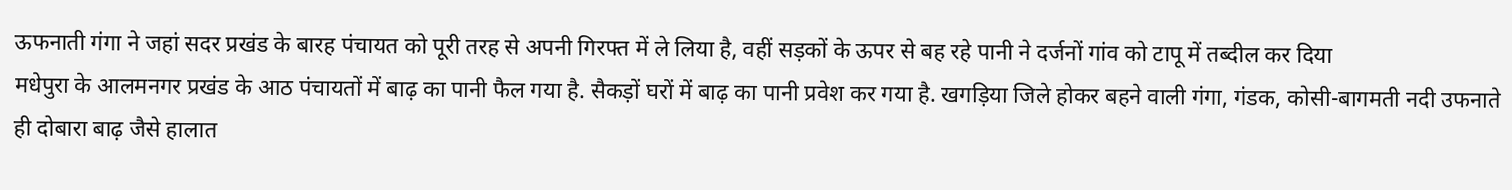ऊफनाती गंगा ने जहां सदर प्रखंड के बारह पंचायत को पूरी तरह से अपनी गिरफ्त में ले लिया है, वहीं सड़कों के ऊपर से बह रहे पानी ने दर्जनों गांव को टापू में तब्दील कर दिया
मधेपुरा के आलमनगर प्रखंड के आठ पंचायतों में बाढ़ का पानी फैल गया है. सैकड़ों घरों में बाढ़ का पानी प्रवेश कर गया है. खगड़िया जिले होकर बहने वाली गंगा, गंडक, कोसी-बागमती नदी उफनाते ही दोबारा बाढ़ जैसे हालात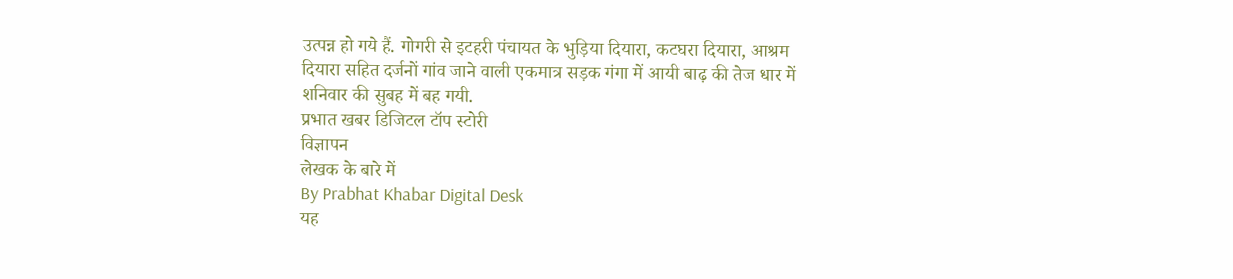उत्पन्न हो गये हैं. गोगरी से इटहरी पंचायत के भुड़िया दियारा, कटघरा दियारा, आश्रम दियारा सहित दर्जनों गांव जाने वाली एकमात्र सड़क गंगा में आयी बाढ़ की तेज धार में शनिवार की सुबह में बह गयी.
प्रभात खबर डिजिटल टॉप स्टोरी
विज्ञापन
लेखक के बारे में
By Prabhat Khabar Digital Desk
यह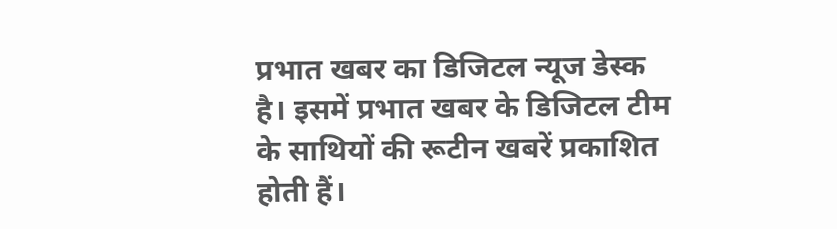प्रभात खबर का डिजिटल न्यूज डेस्क है। इसमें प्रभात खबर के डिजिटल टीम के साथियों की रूटीन खबरें प्रकाशित होती हैं।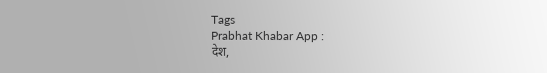Tags
Prabhat Khabar App :
देश,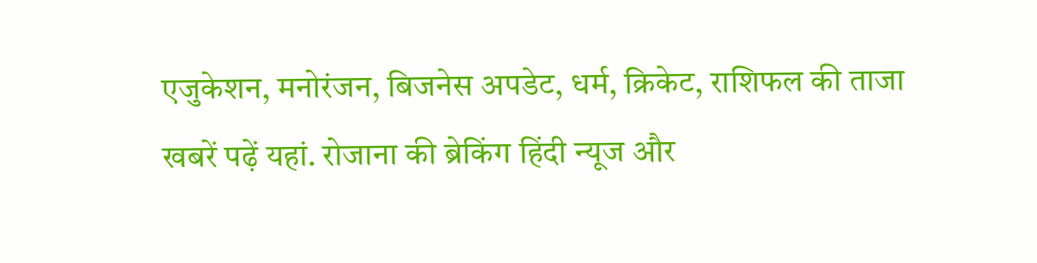एजुकेशन, मनोरंजन, बिजनेस अपडेट, धर्म, क्रिकेट, राशिफल की ताजा खबरें पढ़ें यहां. रोजाना की ब्रेकिंग हिंदी न्यूज और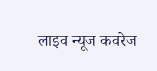लाइव न्यूज कवरेज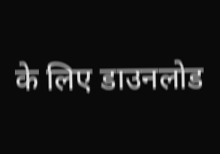के लिए डाउनलोड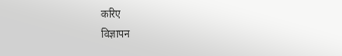करिए
विज्ञापन